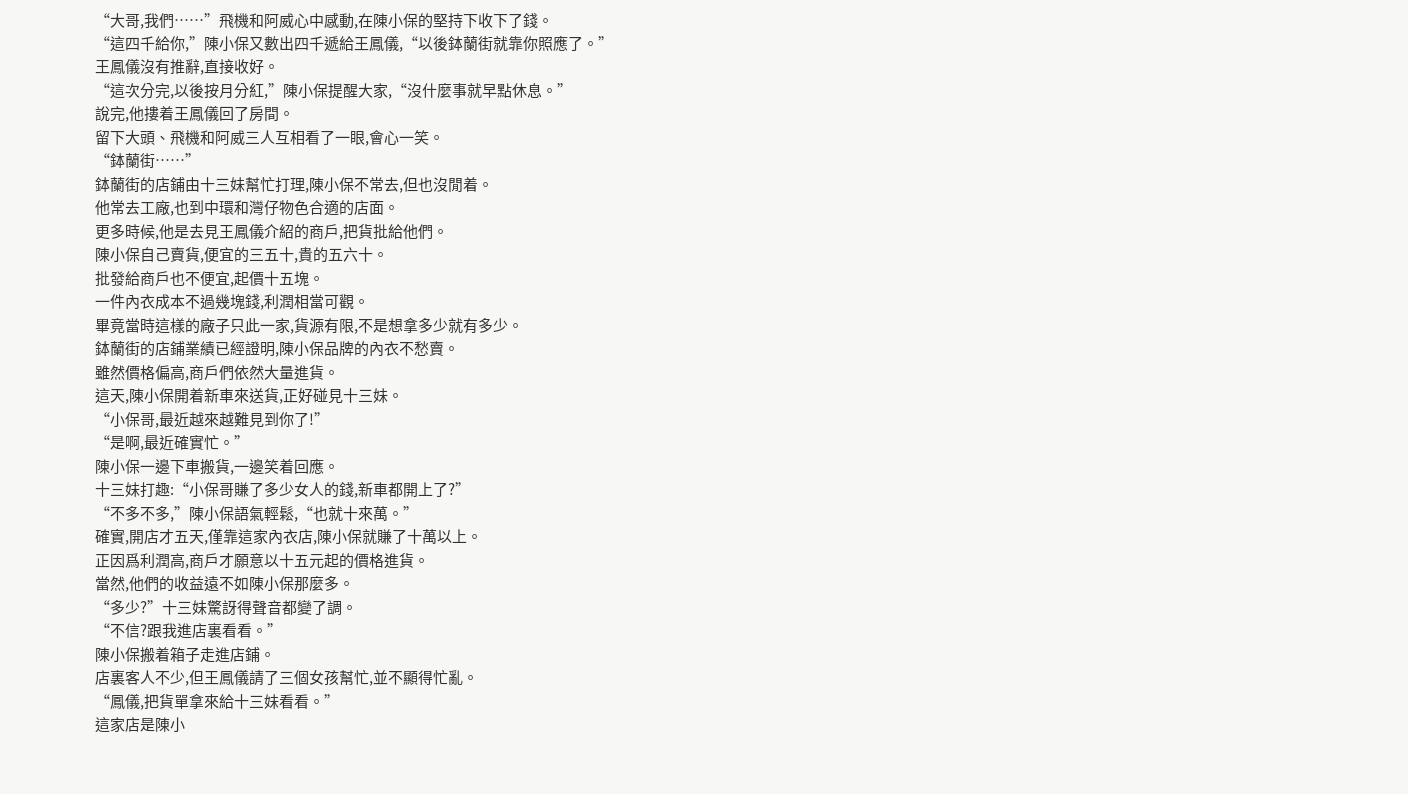“大哥,我們……”飛機和阿威心中感動,在陳小保的堅持下收下了錢。
“這四千給你,”陳小保又數出四千遞給王鳳儀,“以後鉢蘭街就靠你照應了。”
王鳳儀沒有推辭,直接收好。
“這次分完,以後按月分紅,”陳小保提醒大家,“沒什麼事就早點休息。”
說完,他摟着王鳳儀回了房間。
留下大頭、飛機和阿威三人互相看了一眼,會心一笑。
“鉢蘭街……”
鉢蘭街的店鋪由十三妹幫忙打理,陳小保不常去,但也沒閒着。
他常去工廠,也到中環和灣仔物色合適的店面。
更多時候,他是去見王鳳儀介紹的商戶,把貨批給他們。
陳小保自己賣貨,便宜的三五十,貴的五六十。
批發給商戶也不便宜,起價十五塊。
一件內衣成本不過幾塊錢,利潤相當可觀。
畢竟當時這樣的廠子只此一家,貨源有限,不是想拿多少就有多少。
鉢蘭街的店鋪業績已經證明,陳小保品牌的內衣不愁賣。
雖然價格偏高,商戶們依然大量進貨。
這天,陳小保開着新車來送貨,正好碰見十三妹。
“小保哥,最近越來越難見到你了!”
“是啊,最近確實忙。”
陳小保一邊下車搬貨,一邊笑着回應。
十三妹打趣:“小保哥賺了多少女人的錢,新車都開上了?”
“不多不多,”陳小保語氣輕鬆,“也就十來萬。”
確實,開店才五天,僅靠這家內衣店,陳小保就賺了十萬以上。
正因爲利潤高,商戶才願意以十五元起的價格進貨。
當然,他們的收益遠不如陳小保那麼多。
“多少?”十三妹驚訝得聲音都變了調。
“不信?跟我進店裏看看。”
陳小保搬着箱子走進店鋪。
店裏客人不少,但王鳳儀請了三個女孩幫忙,並不顯得忙亂。
“鳳儀,把貨單拿來給十三妹看看。”
這家店是陳小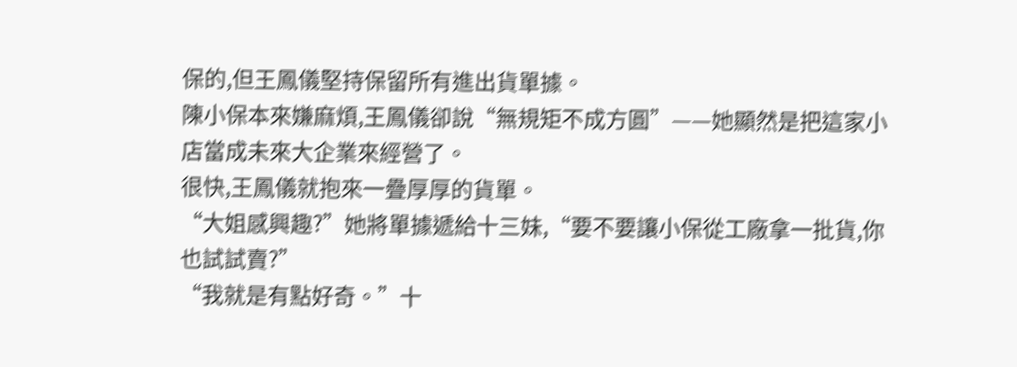保的,但王鳳儀堅持保留所有進出貨單據。
陳小保本來嫌麻煩,王鳳儀卻說“無規矩不成方圓”——她顯然是把這家小店當成未來大企業來經營了。
很快,王鳳儀就抱來一疊厚厚的貨單。
“大姐感興趣?”她將單據遞給十三妹,“要不要讓小保從工廠拿一批貨,你也試試賣?”
“我就是有點好奇。”十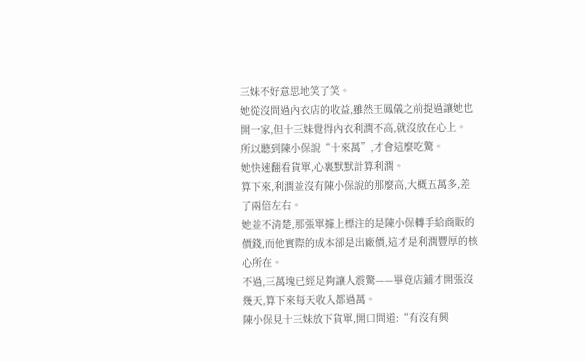三妹不好意思地笑了笑。
她從沒問過內衣店的收益,雖然王鳳儀之前提過讓她也開一家,但十三妹覺得內衣利潤不高,就沒放在心上。
所以聽到陳小保說“十來萬”,才會這麼吃驚。
她快速翻看貨單,心裏默默計算利潤。
算下來,利潤並沒有陳小保說的那麼高,大概五萬多,差了兩倍左右。
她並不清楚,那張單據上標注的是陳小保轉手給商販的價錢,而他實際的成本卻是出廠價,這才是利潤豐厚的核心所在。
不過,三萬塊已經足夠讓人震驚——畢竟店鋪才開張沒幾天,算下來每天收入都過萬。
陳小保見十三妹放下貨單,開口問道:“有沒有興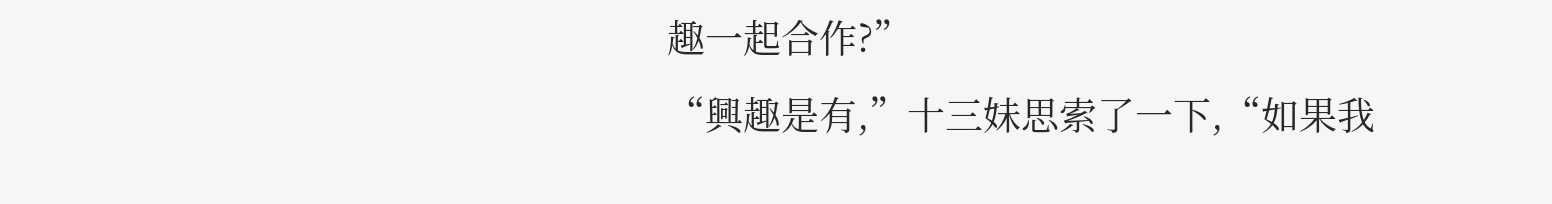趣一起合作?”
“興趣是有,”十三妹思索了一下,“如果我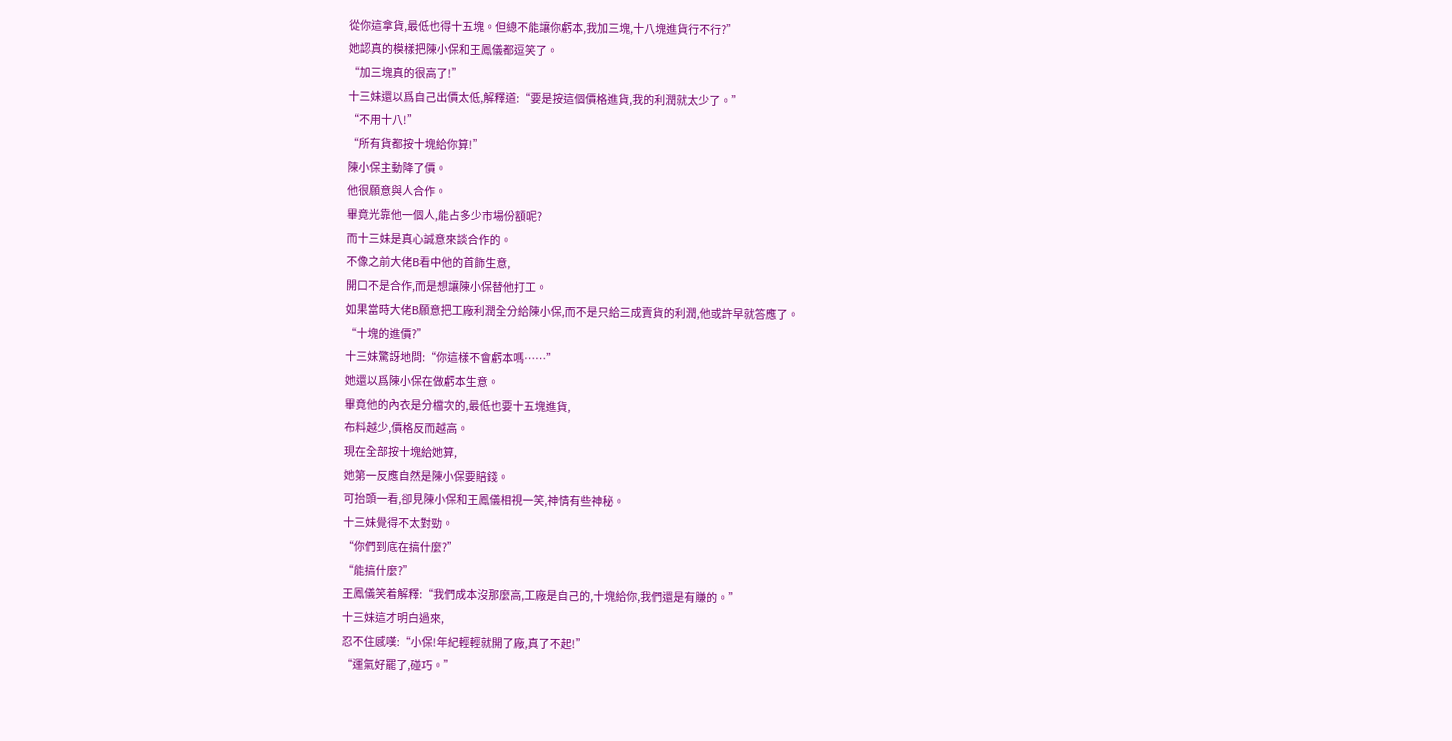從你這拿貨,最低也得十五塊。但總不能讓你虧本,我加三塊,十八塊進貨行不行?”
她認真的模樣把陳小保和王鳳儀都逗笑了。
“加三塊真的很高了!”
十三妹還以爲自己出價太低,解釋道:“要是按這個價格進貨,我的利潤就太少了。”
“不用十八!”
“所有貨都按十塊給你算!”
陳小保主動降了價。
他很願意與人合作。
畢竟光靠他一個人,能占多少市場份額呢?
而十三妹是真心誠意來談合作的。
不像之前大佬B看中他的首飾生意,
開口不是合作,而是想讓陳小保替他打工。
如果當時大佬B願意把工廠利潤全分給陳小保,而不是只給三成賣貨的利潤,他或許早就答應了。
“十塊的進價?”
十三妹驚訝地問:“你這樣不會虧本嗎……”
她還以爲陳小保在做虧本生意。
畢竟他的內衣是分檔次的,最低也要十五塊進貨,
布料越少,價格反而越高。
現在全部按十塊給她算,
她第一反應自然是陳小保要賠錢。
可抬頭一看,卻見陳小保和王鳳儀相視一笑,神情有些神秘。
十三妹覺得不太對勁。
“你們到底在搞什麼?”
“能搞什麼?”
王鳳儀笑着解釋:“我們成本沒那麼高,工廠是自己的,十塊給你,我們還是有賺的。”
十三妹這才明白過來,
忍不住感嘆:“小保!年紀輕輕就開了廠,真了不起!”
“運氣好罷了,碰巧。”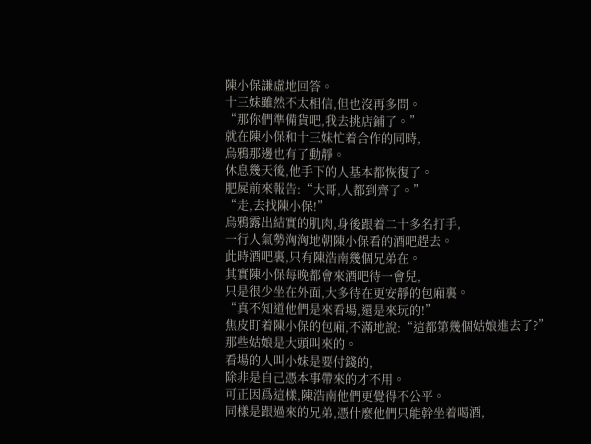陳小保謙虛地回答。
十三妹雖然不太相信,但也沒再多問。
“那你們準備貨吧,我去挑店鋪了。”
就在陳小保和十三妹忙着合作的同時,
烏鴉那邊也有了動靜。
休息幾天後,他手下的人基本都恢復了。
肥屍前來報告:“大哥,人都到齊了。”
“走,去找陳小保!”
烏鴉露出結實的肌肉,身後跟着二十多名打手,
一行人氣勢洶洶地朝陳小保看的酒吧趕去。
此時酒吧裏,只有陳浩南幾個兄弟在。
其實陳小保每晚都會來酒吧待一會兒,
只是很少坐在外面,大多待在更安靜的包廂裏。
“真不知道他們是來看場,還是來玩的!”
焦皮盯着陳小保的包廂,不滿地說:“這都第幾個姑娘進去了?”
那些姑娘是大頭叫來的。
看場的人叫小妹是要付錢的,
除非是自己憑本事帶來的才不用。
可正因爲這樣,陳浩南他們更覺得不公平。
同樣是跟過來的兄弟,憑什麼他們只能幹坐着喝酒,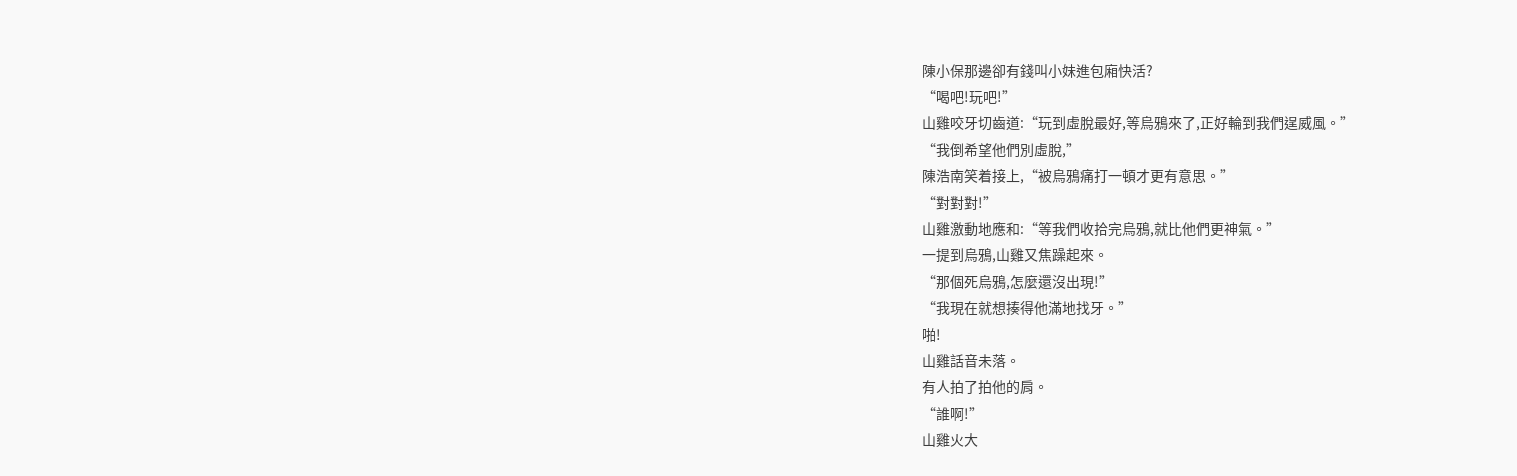陳小保那邊卻有錢叫小妹進包廂快活?
“喝吧!玩吧!”
山雞咬牙切齒道:“玩到虛脫最好,等烏鴉來了,正好輪到我們逞威風。”
“我倒希望他們別虛脫,”
陳浩南笑着接上,“被烏鴉痛打一頓才更有意思。”
“對對對!”
山雞激動地應和:“等我們收拾完烏鴉,就比他們更神氣。”
一提到烏鴉,山雞又焦躁起來。
“那個死烏鴉,怎麼還沒出現!”
“我現在就想揍得他滿地找牙。”
啪!
山雞話音未落。
有人拍了拍他的肩。
“誰啊!”
山雞火大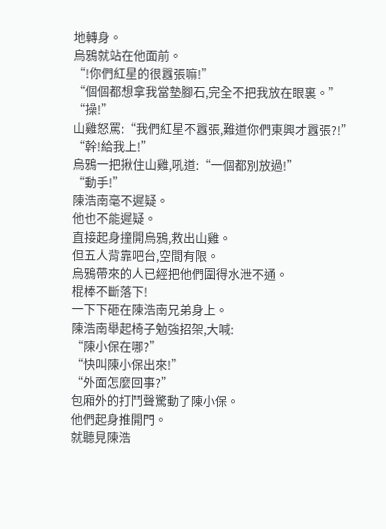地轉身。
烏鴉就站在他面前。
“!你們紅星的很囂張嘛!”
“個個都想拿我當墊腳石,完全不把我放在眼裏。”
“操!”
山雞怒罵:“我們紅星不囂張,難道你們東興才囂張?!”
“幹!給我上!”
烏鴉一把揪住山雞,吼道:“一個都別放過!”
“動手!”
陳浩南毫不遲疑。
他也不能遲疑。
直接起身撞開烏鴉,救出山雞。
但五人背靠吧台,空間有限。
烏鴉帶來的人已經把他們圍得水泄不通。
棍棒不斷落下!
一下下砸在陳浩南兄弟身上。
陳浩南舉起椅子勉強招架,大喊:
“陳小保在哪?”
“快叫陳小保出來!”
“外面怎麼回事?”
包廂外的打鬥聲驚動了陳小保。
他們起身推開門。
就聽見陳浩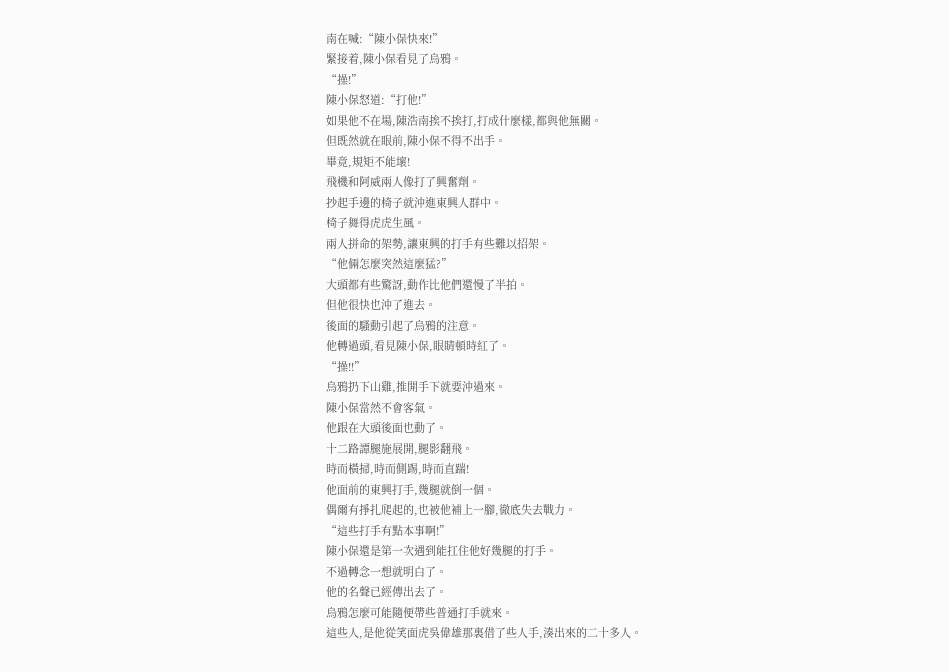南在喊:“陳小保快來!”
緊接着,陳小保看見了烏鴉。
“操!”
陳小保怒道:“打他!”
如果他不在場,陳浩南挨不挨打,打成什麼樣,都與他無關。
但既然就在眼前,陳小保不得不出手。
畢竟,規矩不能壞!
飛機和阿威兩人像打了興奮劑。
抄起手邊的椅子就沖進東興人群中。
椅子舞得虎虎生風。
兩人拼命的架勢,讓東興的打手有些難以招架。
“他倆怎麼突然這麼猛?”
大頭都有些驚訝,動作比他們還慢了半拍。
但他很快也沖了進去。
後面的騷動引起了烏鴉的注意。
他轉過頭,看見陳小保,眼睛頓時紅了。
“操!!”
烏鴉扔下山雞,推開手下就要沖過來。
陳小保當然不會客氣。
他跟在大頭後面也動了。
十二路譚腿施展開,腿影翻飛。
時而橫掃,時而側踢,時而直踹!
他面前的東興打手,幾腿就倒一個。
偶爾有掙扎爬起的,也被他補上一腳,徹底失去戰力。
“這些打手有點本事啊!”
陳小保還是第一次遇到能扛住他好幾腿的打手。
不過轉念一想就明白了。
他的名聲已經傳出去了。
烏鴉怎麼可能隨便帶些普通打手就來。
這些人,是他從笑面虎吳偉雄那裏借了些人手,湊出來的二十多人。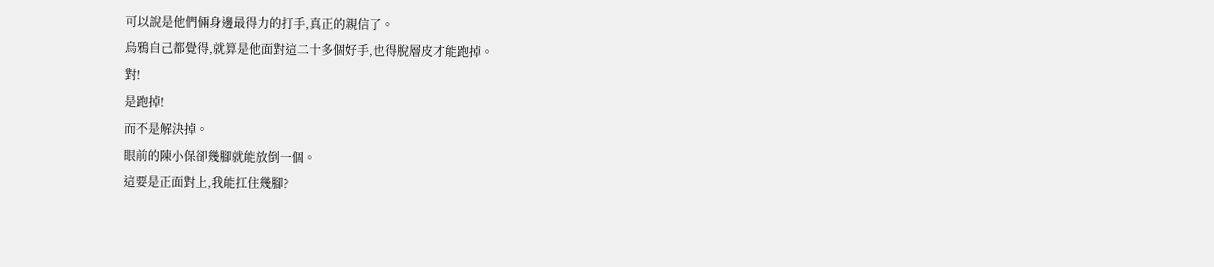可以說是他們倆身邊最得力的打手,真正的親信了。
烏鴉自己都覺得,就算是他面對這二十多個好手,也得脫層皮才能跑掉。
對!
是跑掉!
而不是解決掉。
眼前的陳小保卻幾腳就能放倒一個。
這要是正面對上,我能扛住幾腳?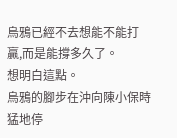烏鴉已經不去想能不能打贏,而是能撐多久了。
想明白這點。
烏鴉的腳步在沖向陳小保時猛地停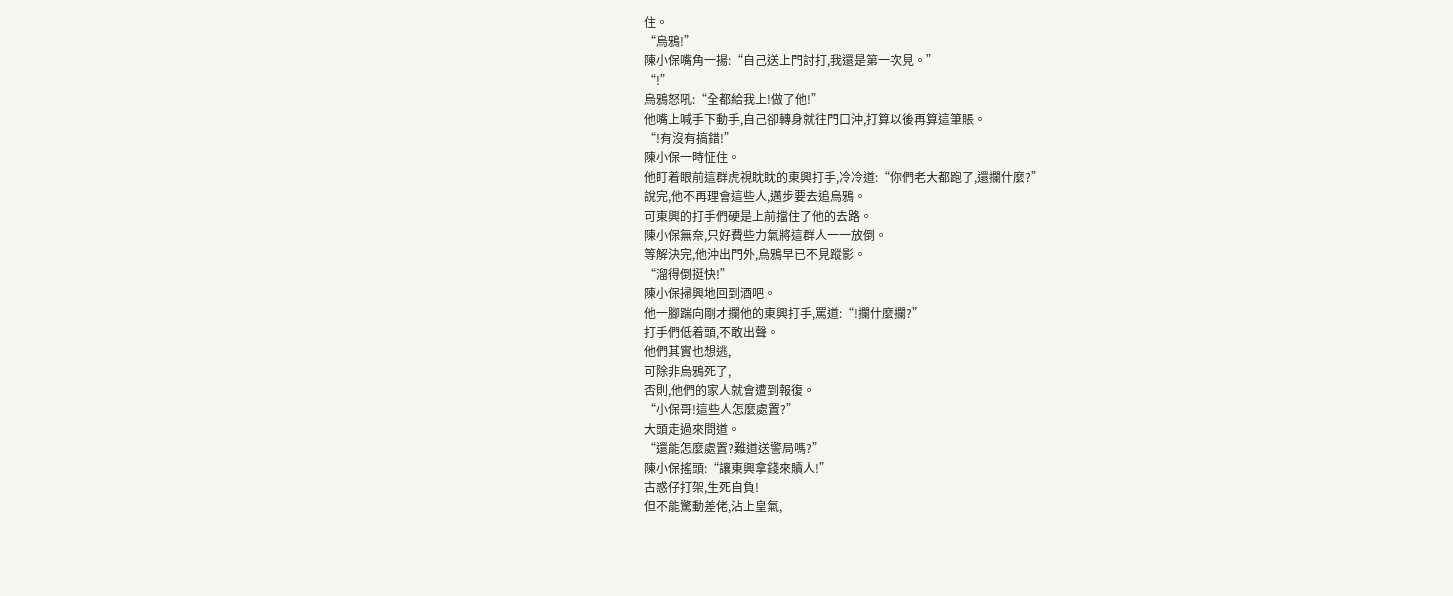住。
“烏鴉!”
陳小保嘴角一揚:“自己送上門討打,我還是第一次見。”
“!”
烏鴉怒吼:“全都給我上!做了他!”
他嘴上喊手下動手,自己卻轉身就往門口沖,打算以後再算這筆賬。
“!有沒有搞錯!”
陳小保一時怔住。
他盯着眼前這群虎視眈眈的東興打手,冷冷道:“你們老大都跑了,還攔什麼?”
說完,他不再理會這些人,邁步要去追烏鴉。
可東興的打手們硬是上前擋住了他的去路。
陳小保無奈,只好費些力氣將這群人一一放倒。
等解決完,他沖出門外,烏鴉早已不見蹤影。
“溜得倒挺快!”
陳小保掃興地回到酒吧。
他一腳踹向剛才攔他的東興打手,罵道:“!攔什麼攔?”
打手們低着頭,不敢出聲。
他們其實也想逃,
可除非烏鴉死了,
否則,他們的家人就會遭到報復。
“小保哥!這些人怎麼處置?”
大頭走過來問道。
“還能怎麼處置?難道送警局嗎?”
陳小保搖頭:“讓東興拿錢來贖人!”
古惑仔打架,生死自負!
但不能驚動差佬,沾上皇氣,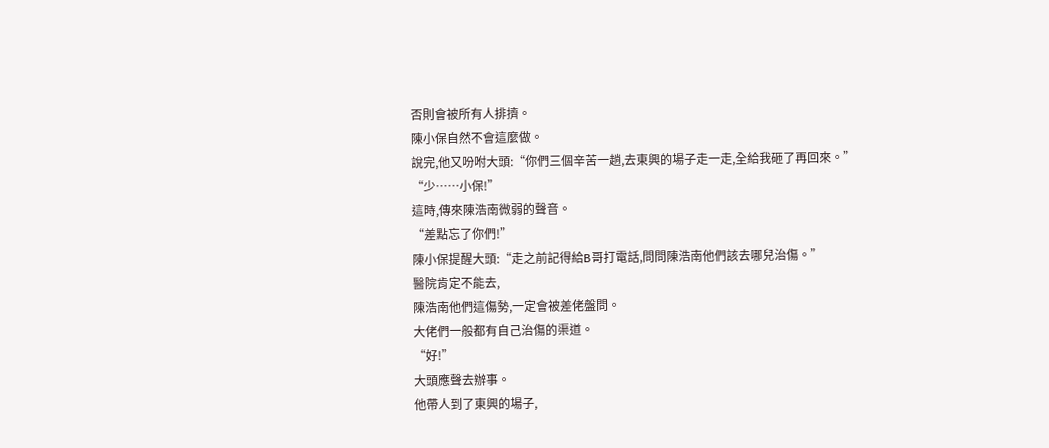否則會被所有人排擠。
陳小保自然不會這麼做。
說完,他又吩咐大頭:“你們三個辛苦一趟,去東興的場子走一走,全給我砸了再回來。”
“少……小保!”
這時,傳來陳浩南微弱的聲音。
“差點忘了你們!”
陳小保提醒大頭:“走之前記得給B哥打電話,問問陳浩南他們該去哪兒治傷。”
醫院肯定不能去,
陳浩南他們這傷勢,一定會被差佬盤問。
大佬們一般都有自己治傷的渠道。
“好!”
大頭應聲去辦事。
他帶人到了東興的場子,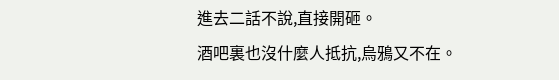進去二話不說,直接開砸。
酒吧裏也沒什麼人抵抗,烏鴉又不在。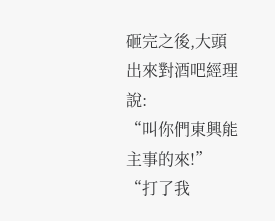砸完之後,大頭出來對酒吧經理說:
“叫你們東興能主事的來!”
“打了我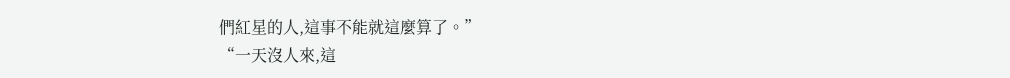們紅星的人,這事不能就這麼算了。”
“一天沒人來,這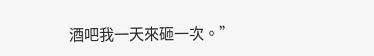酒吧我一天來砸一次。”